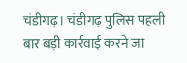चंडीगढ़। चंडीगढ़ पुलिस पहली बार बड़ी कार्रवाई करने जा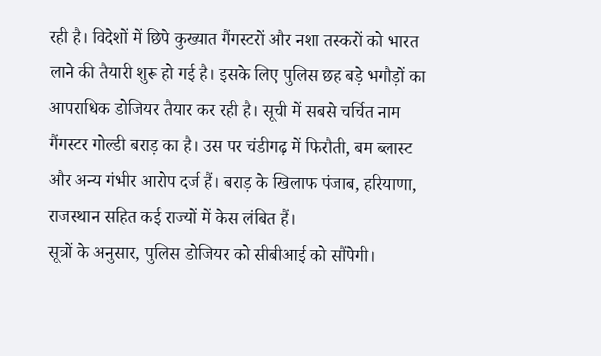रही है। विदेशों में छिपे कुख्यात गैंगस्टरों और नशा तस्करों को भारत लाने की तैयारी शुरू हो गई है। इसके लिए पुलिस छह बड़े भगौड़ों का आपराधिक डोजियर तैयार कर रही है। सूची में सबसे चर्चित नाम गैंगस्टर गोल्डी बराड़ का है। उस पर चंडीगढ़ में फिरौती, बम ब्लास्ट और अन्य गंभीर आरोप दर्ज हैं। बराड़ के खिलाफ पंजाब, हरियाणा, राजस्थान सहित कई राज्यों में केस लंबित हैं।
सूत्रों के अनुसार, पुलिस डोजियर को सीबीआई को सौंपेगी।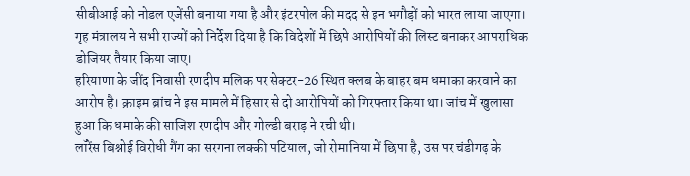सीबीआई को नोडल एजेंसी बनाया गया है और इंटरपोल की मदद से इन भगौड़ों को भारत लाया जाएगा। गृह मंत्रालय ने सभी राज्यों को निर्देश दिया है कि विदेशों में छिपे आरोपियों की लिस्ट बनाकर आपराधिक डोजियर तैयार किया जाए।
हरियाणा के जींद निवासी रणदीप मलिक पर सेक्टर-26 स्थित क्लब के बाहर बम धमाका करवाने का आरोप है। क्राइम ब्रांच ने इस मामले में हिसार से दो आरोपियों को गिरफ्तार किया था। जांच में खुलासा हुआ कि धमाके की साजिश रणदीप और गोल्डी बराड़ ने रची थी।
लॉरेंस बिश्नोई विरोधी गैंग का सरगना लक्की पटियाल, जो रोमानिया में छिपा है, उस पर चंडीगढ़ के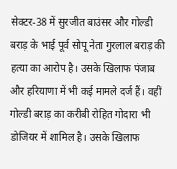सेक्टर-38 में सुरजीत बाउंसर और गोल्डी बराड़ के भाई पूर्व सोपू नेता गुरलाल बराड़ की हत्या का आरोप है। उसके खिलाफ पंजाब और हरियाणा में भी कई मामले दर्ज हैं। वहीं गोल्डी बराड़ का करीबी रोहित गोदारा भी डोजियर में शामिल है। उसके खिलाफ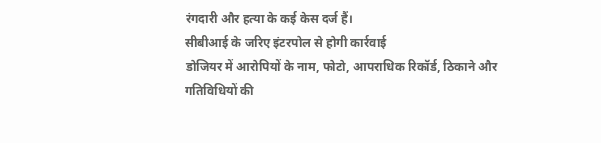रंगदारी और हत्या के कई केस दर्ज हैं।
सीबीआई के जरिए इंटरपोल से होगी कार्रवाई
डोजियर में आरोपियों के नाम, फोटो, आपराधिक रिकॉर्ड, ठिकाने और गतिविधियों की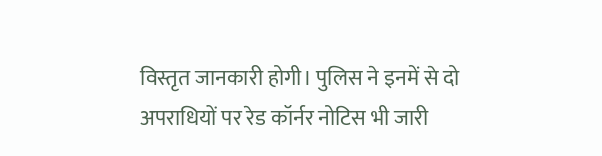विस्तृत जानकारी होगी। पुलिस ने इनमें से दो अपराधियों पर रेड कॉर्नर नोटिस भी जारी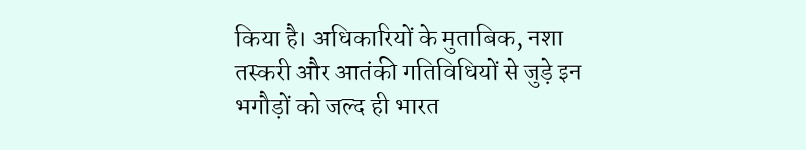किया है। अधिकारियों के मुताबिक, नशा तस्करी और आतंकी गतिविधियों से जुड़े इन भगौड़ों को जल्द ही भारत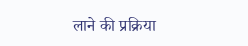लाने की प्रक्रिया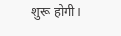शुरू होगी।